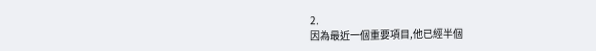2.
因為最近一個重要項目,他已經半個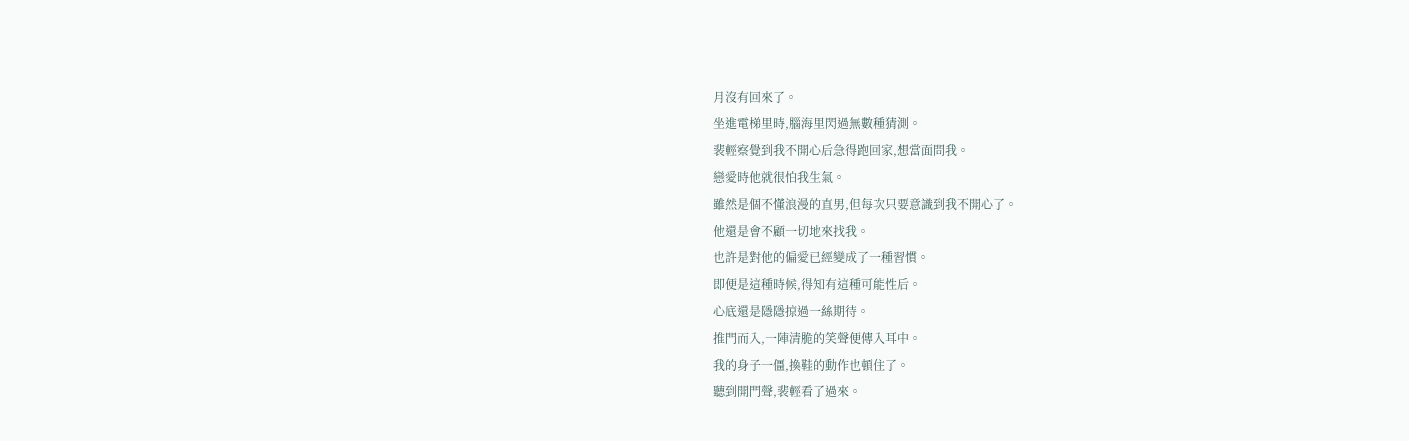月沒有回來了。
坐進電梯里時,腦海里閃過無數種猜測。
裴輕察覺到我不開心后急得跑回家,想當面問我。
戀愛時他就很怕我生氣。
雖然是個不懂浪漫的直男,但每次只要意識到我不開心了。
他還是會不顧一切地來找我。
也許是對他的偏愛已經變成了一種習慣。
即便是這種時候,得知有這種可能性后。
心底還是隱隱掠過一絲期待。
推門而入,一陣清脆的笑聲便傳入耳中。
我的身子一僵,換鞋的動作也頓住了。
聽到開門聲,裴輕看了過來。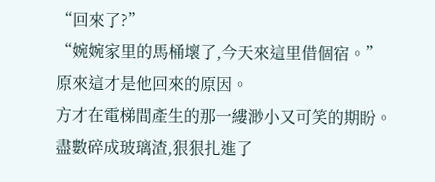“回來了?”
“婉婉家里的馬桶壞了,今天來這里借個宿。”
原來這才是他回來的原因。
方才在電梯間產生的那一縷渺小又可笑的期盼。
盡數碎成玻璃渣,狠狠扎進了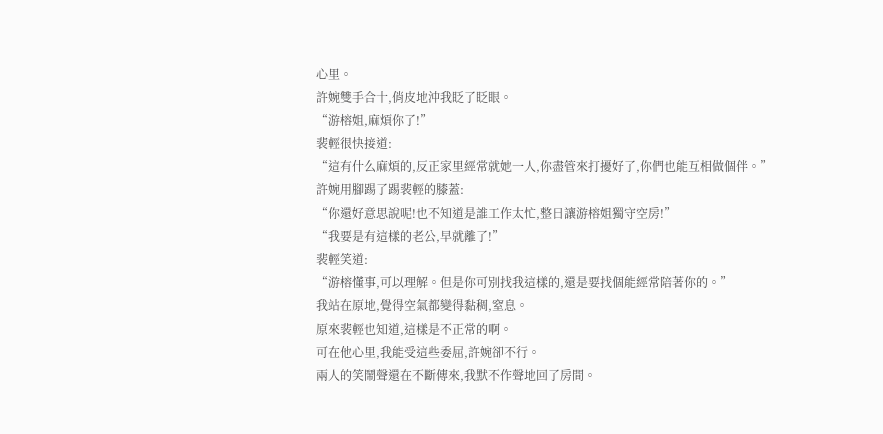心里。
許婉雙手合十,俏皮地沖我眨了眨眼。
“游榕姐,麻煩你了!”
裴輕很快接道:
“這有什么麻煩的,反正家里經常就她一人,你盡管來打擾好了,你們也能互相做個伴。”
許婉用腳踢了踢裴輕的膝蓋:
“你還好意思說呢!也不知道是誰工作太忙,整日讓游榕姐獨守空房!”
“我要是有這樣的老公,早就離了!”
裴輕笑道:
“游榕懂事,可以理解。但是你可別找我這樣的,還是要找個能經常陪著你的。”
我站在原地,覺得空氣都變得黏稠,窒息。
原來裴輕也知道,這樣是不正常的啊。
可在他心里,我能受這些委屈,許婉卻不行。
兩人的笑鬧聲還在不斷傳來,我默不作聲地回了房間。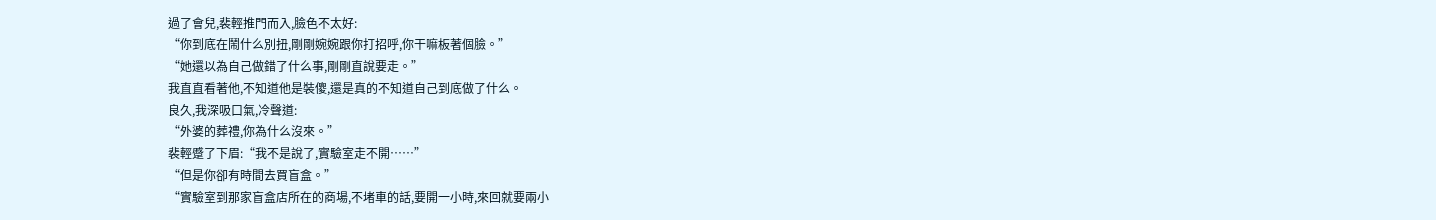過了會兒,裴輕推門而入,臉色不太好:
“你到底在鬧什么別扭,剛剛婉婉跟你打招呼,你干嘛板著個臉。”
“她還以為自己做錯了什么事,剛剛直說要走。”
我直直看著他,不知道他是裝傻,還是真的不知道自己到底做了什么。
良久,我深吸口氣,冷聲道:
“外婆的葬禮,你為什么沒來。”
裴輕蹙了下眉:“我不是說了,實驗室走不開……”
“但是你卻有時間去買盲盒。”
“實驗室到那家盲盒店所在的商場,不堵車的話,要開一小時,來回就要兩小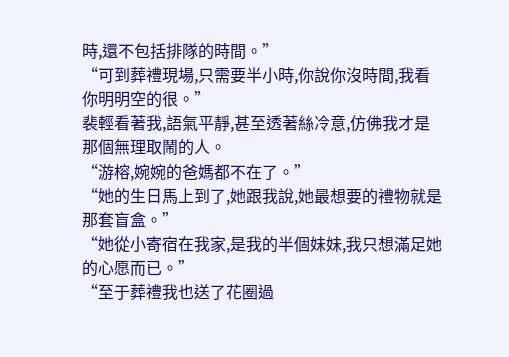時,還不包括排隊的時間。”
“可到葬禮現場,只需要半小時,你說你沒時間,我看你明明空的很。”
裴輕看著我,語氣平靜,甚至透著絲冷意,仿佛我才是那個無理取鬧的人。
“游榕,婉婉的爸媽都不在了。”
“她的生日馬上到了,她跟我說,她最想要的禮物就是那套盲盒。”
“她從小寄宿在我家,是我的半個妹妹,我只想滿足她的心愿而已。”
“至于葬禮我也送了花圈過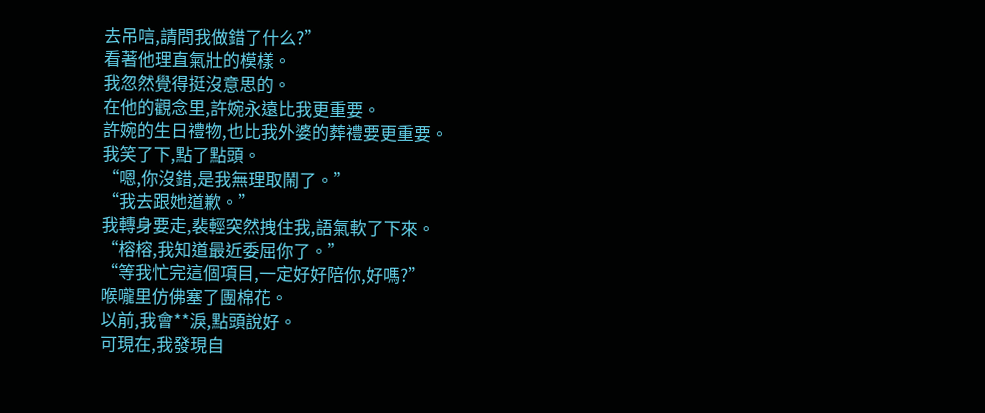去吊唁,請問我做錯了什么?”
看著他理直氣壯的模樣。
我忽然覺得挺沒意思的。
在他的觀念里,許婉永遠比我更重要。
許婉的生日禮物,也比我外婆的葬禮要更重要。
我笑了下,點了點頭。
“嗯,你沒錯,是我無理取鬧了。”
“我去跟她道歉。”
我轉身要走,裴輕突然拽住我,語氣軟了下來。
“榕榕,我知道最近委屈你了。”
“等我忙完這個項目,一定好好陪你,好嗎?”
喉嚨里仿佛塞了團棉花。
以前,我會**淚,點頭說好。
可現在,我發現自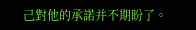己對他的承諾并不期盼了。